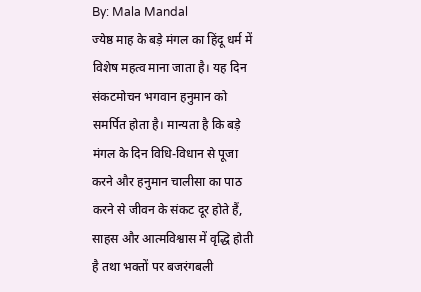By: Mala Mandal
ज्येष्ठ माह के बड़े मंगल का हिंदू धर्म में विशेष महत्व माना जाता है। यह दिन संकटमोचन भगवान हनुमान को समर्पित होता है। मान्यता है कि बड़े मंगल के दिन विधि-विधान से पूजा करने और हनुमान चालीसा का पाठ करने से जीवन के संकट दूर होते हैं, साहस और आत्मविश्वास में वृद्धि होती है तथा भक्तों पर बजरंगबली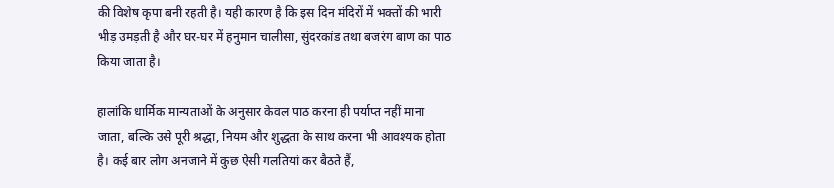की विशेष कृपा बनी रहती है। यही कारण है कि इस दिन मंदिरों में भक्तों की भारी भीड़ उमड़ती है और घर-घर में हनुमान चालीसा, सुंदरकांड तथा बजरंग बाण का पाठ किया जाता है।

हालांकि धार्मिक मान्यताओं के अनुसार केवल पाठ करना ही पर्याप्त नहीं माना जाता, बल्कि उसे पूरी श्रद्धा, नियम और शुद्धता के साथ करना भी आवश्यक होता है। कई बार लोग अनजाने में कुछ ऐसी गलतियां कर बैठते हैं,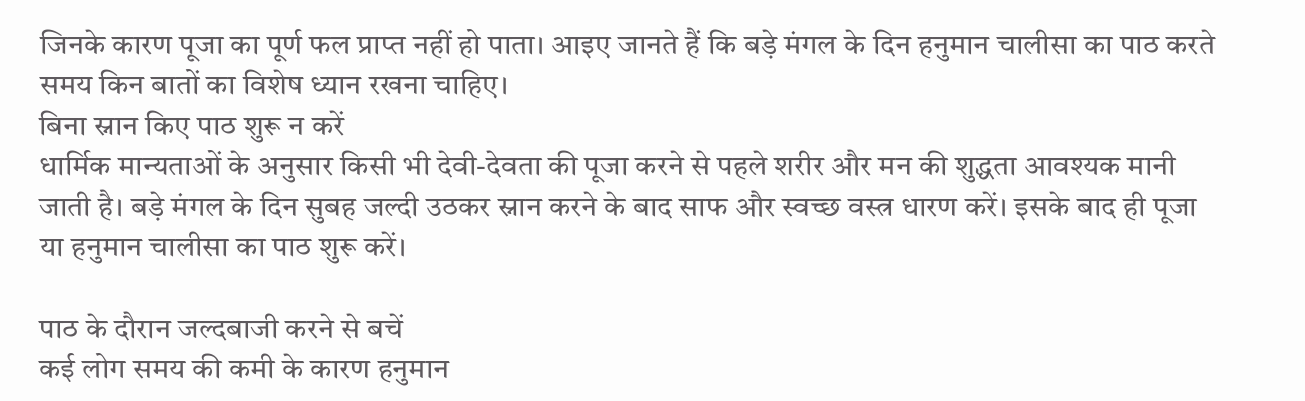जिनके कारण पूजा का पूर्ण फल प्राप्त नहीं हो पाता। आइए जानते हैं कि बड़े मंगल के दिन हनुमान चालीसा का पाठ करते समय किन बातों का विशेष ध्यान रखना चाहिए।
बिना स्नान किए पाठ शुरू न करें
धार्मिक मान्यताओं के अनुसार किसी भी देवी-देवता की पूजा करने से पहले शरीर और मन की शुद्धता आवश्यक मानी जाती है। बड़े मंगल के दिन सुबह जल्दी उठकर स्नान करने के बाद साफ और स्वच्छ वस्त्र धारण करें। इसके बाद ही पूजा या हनुमान चालीसा का पाठ शुरू करें।

पाठ के दौरान जल्दबाजी करने से बचें
कई लोग समय की कमी के कारण हनुमान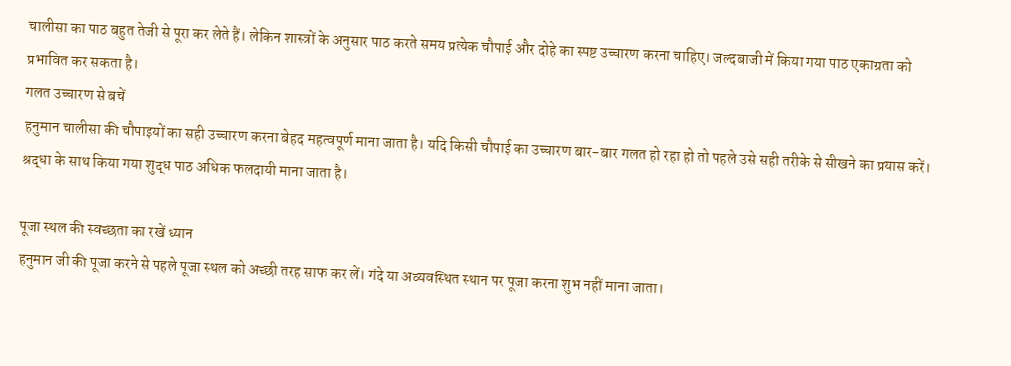चालीसा का पाठ बहुत तेजी से पूरा कर लेते हैं। लेकिन शास्त्रों के अनुसार पाठ करते समय प्रत्येक चौपाई और दोहे का स्पष्ट उच्चारण करना चाहिए। जल्दबाजी में किया गया पाठ एकाग्रता को प्रभावित कर सकता है।
गलत उच्चारण से बचें
हनुमान चालीसा की चौपाइयों का सही उच्चारण करना बेहद महत्वपूर्ण माना जाता है। यदि किसी चौपाई का उच्चारण बार-बार गलत हो रहा हो तो पहले उसे सही तरीके से सीखने का प्रयास करें। श्रद्धा के साथ किया गया शुद्ध पाठ अधिक फलदायी माना जाता है।

पूजा स्थल की स्वच्छता का रखें ध्यान
हनुमान जी की पूजा करने से पहले पूजा स्थल को अच्छी तरह साफ कर लें। गंदे या अव्यवस्थित स्थान पर पूजा करना शुभ नहीं माना जाता।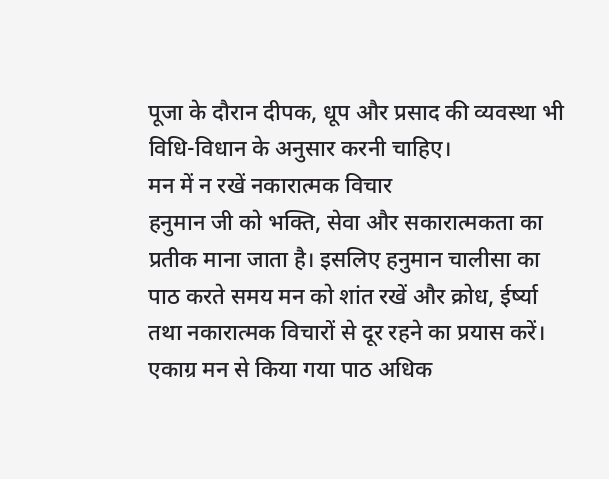पूजा के दौरान दीपक, धूप और प्रसाद की व्यवस्था भी विधि-विधान के अनुसार करनी चाहिए।
मन में न रखें नकारात्मक विचार
हनुमान जी को भक्ति, सेवा और सकारात्मकता का प्रतीक माना जाता है। इसलिए हनुमान चालीसा का पाठ करते समय मन को शांत रखें और क्रोध, ईर्ष्या तथा नकारात्मक विचारों से दूर रहने का प्रयास करें। एकाग्र मन से किया गया पाठ अधिक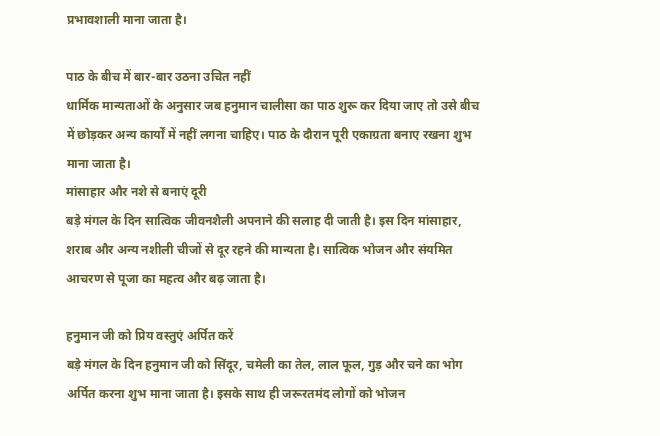प्रभावशाली माना जाता है।

पाठ के बीच में बार-बार उठना उचित नहीं
धार्मिक मान्यताओं के अनुसार जब हनुमान चालीसा का पाठ शुरू कर दिया जाए तो उसे बीच में छोड़कर अन्य कार्यों में नहीं लगना चाहिए। पाठ के दौरान पूरी एकाग्रता बनाए रखना शुभ माना जाता है।
मांसाहार और नशे से बनाएं दूरी
बड़े मंगल के दिन सात्विक जीवनशैली अपनाने की सलाह दी जाती है। इस दिन मांसाहार, शराब और अन्य नशीली चीजों से दूर रहने की मान्यता है। सात्विक भोजन और संयमित आचरण से पूजा का महत्व और बढ़ जाता है।

हनुमान जी को प्रिय वस्तुएं अर्पित करें
बड़े मंगल के दिन हनुमान जी को सिंदूर, चमेली का तेल, लाल फूल, गुड़ और चने का भोग अर्पित करना शुभ माना जाता है। इसके साथ ही जरूरतमंद लोगों को भोजन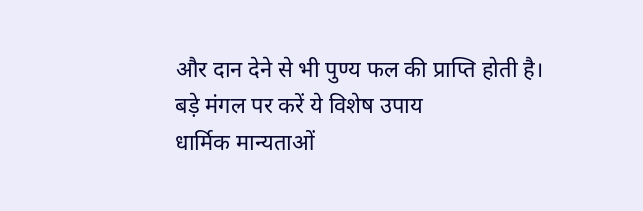और दान देने से भी पुण्य फल की प्राप्ति होती है।
बड़े मंगल पर करें ये विशेष उपाय
धार्मिक मान्यताओं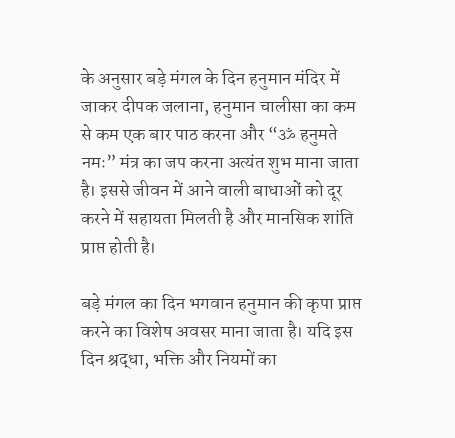के अनुसार बड़े मंगल के दिन हनुमान मंदिर में जाकर दीपक जलाना, हनुमान चालीसा का कम से कम एक बार पाठ करना और “ॐ हनुमते नमः” मंत्र का जप करना अत्यंत शुभ माना जाता है। इससे जीवन में आने वाली बाधाओं को दूर करने में सहायता मिलती है और मानसिक शांति प्राप्त होती है।

बड़े मंगल का दिन भगवान हनुमान की कृपा प्राप्त करने का विशेष अवसर माना जाता है। यदि इस दिन श्रद्धा, भक्ति और नियमों का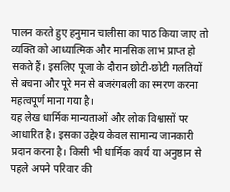पालन करते हुए हनुमान चालीसा का पाठ किया जाए तो व्यक्ति को आध्यात्मिक और मानसिक लाभ प्राप्त हो सकते हैं। इसलिए पूजा के दौरान छोटी-छोटी गलतियों से बचना और पूरे मन से बजरंगबली का स्मरण करना महत्वपूर्ण माना गया है।
यह लेख धार्मिक मान्यताओं और लोक विश्वासों पर आधारित है। इसका उद्देश्य केवल सामान्य जानकारी प्रदान करना है। किसी भी धार्मिक कार्य या अनुष्ठान से पहले अपने परिवार की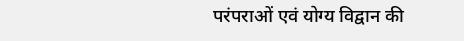परंपराओं एवं योग्य विद्वान की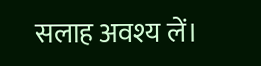सलाह अवश्य लें।